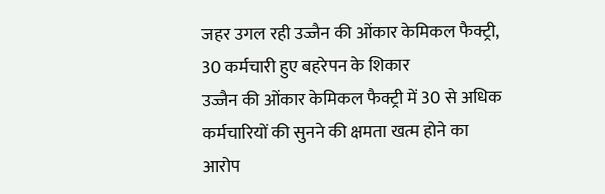जहर उगल रही उज्जैन की ओंकार केमिकल फैक्ट्री, 30 कर्मचारी हुए बहरेपन के शिकार
उज्जैन की ओंकार केमिकल फैक्ट्री में 30 से अधिक कर्मचारियों की सुनने की क्षमता खत्म होने का आरोप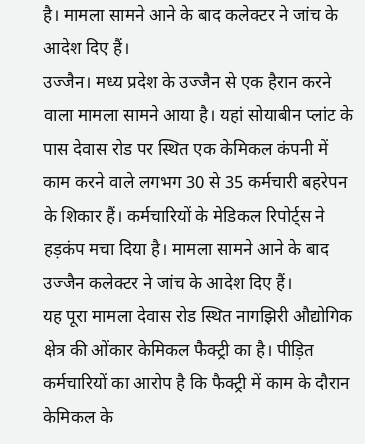है। मामला सामने आने के बाद कलेक्टर ने जांच के आदेश दिए हैं।
उज्जैन। मध्य प्रदेश के उज्जैन से एक हैरान करने वाला मामला सामने आया है। यहां सोयाबीन प्लांट के पास देवास रोड पर स्थित एक केमिकल कंपनी में काम करने वाले लगभग 30 से 35 कर्मचारी बहरेपन के शिकार हैं। कर्मचारियों के मेडिकल रिपोर्ट्स ने हड़कंप मचा दिया है। मामला सामने आने के बाद उज्जैन कलेक्टर ने जांच के आदेश दिए हैं।
यह पूरा मामला देवास रोड स्थित नागझिरी औद्योगिक क्षेत्र की ओंकार केमिकल फैक्ट्री का है। पीड़ित कर्मचारियों का आरोप है कि फैक्ट्री में काम के दौरान केमिकल के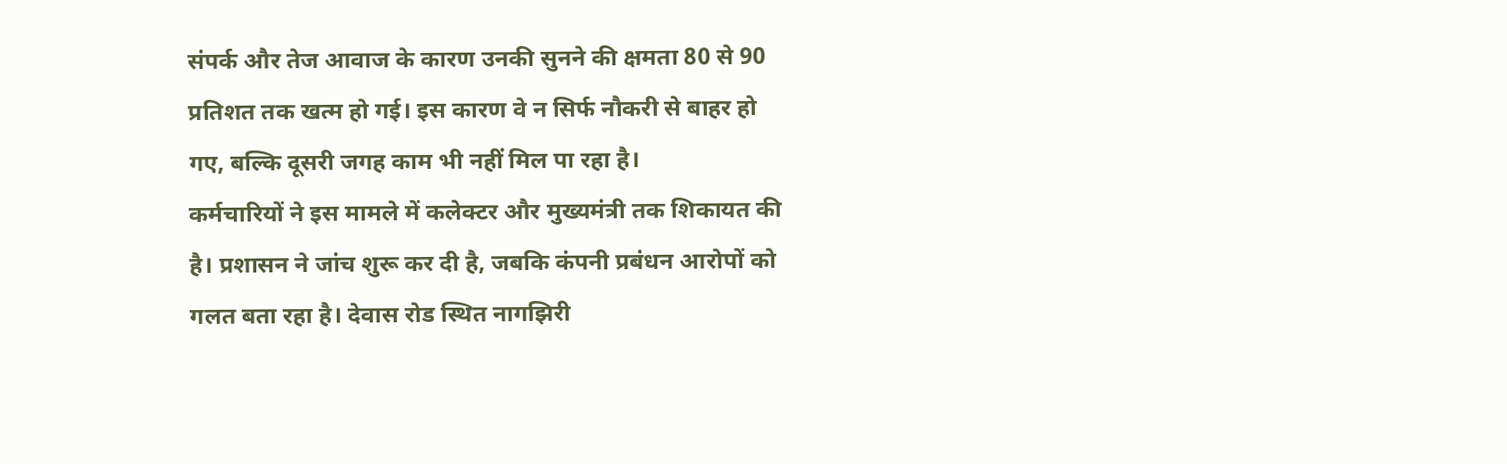संपर्क और तेज आवाज के कारण उनकी सुनने की क्षमता 80 से 90 प्रतिशत तक खत्म हो गई। इस कारण वे न सिर्फ नौकरी से बाहर हो गए, बल्कि दूसरी जगह काम भी नहीं मिल पा रहा है।
कर्मचारियों ने इस मामले में कलेक्टर और मुख्यमंत्री तक शिकायत की है। प्रशासन ने जांच शुरू कर दी है, जबकि कंपनी प्रबंधन आरोपों को गलत बता रहा है। देवास रोड स्थित नागझिरी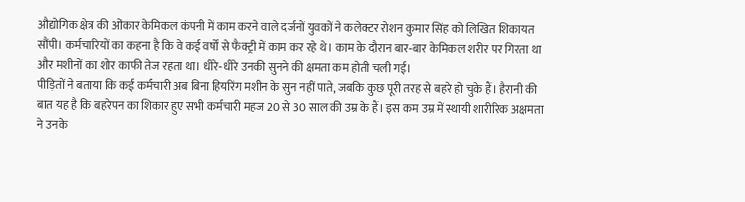औद्योगिक क्षेत्र की ओंकार केमिकल कंपनी में काम करने वाले दर्जनों युवकों ने कलेक्टर रोशन कुमार सिंह को लिखित शिकायत सौंपी। कर्मचारियों का कहना है कि वे कई वर्षों से फैक्ट्री में काम कर रहे थे। काम के दौरान बार‑बार केमिकल शरीर पर गिरता था और मशीनों का शोर काफी तेज रहता था। धीरे‑धीरे उनकी सुनने की क्षमता कम होती चली गई।
पीड़ितों ने बताया कि कई कर्मचारी अब बिना हियरिंग मशीन के सुन नहीं पाते, जबकि कुछ पूरी तरह से बहरे हो चुके हैं। हैरानी की बात यह है कि बहरेपन का शिकार हुए सभी कर्मचारी महज 20 से 30 साल की उम्र के हैं। इस कम उम्र में स्थायी शारीरिक अक्षमता ने उनके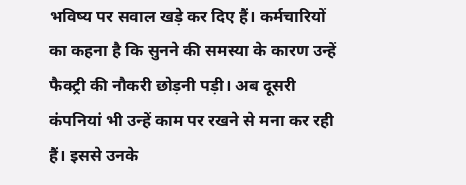भविष्य पर सवाल खड़े कर दिए हैं। कर्मचारियों का कहना है कि सुनने की समस्या के कारण उन्हें फैक्ट्री की नौकरी छोड़नी पड़ी। अब दूसरी कंपनियां भी उन्हें काम पर रखने से मना कर रही हैं। इससे उनके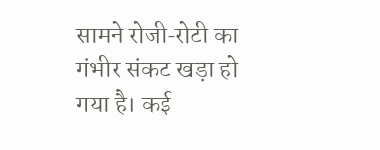सामने रोजी‑रोटी का गंभीर संकट खड़ा हो गया है। कई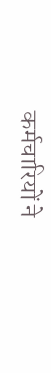कर्मचारियों ने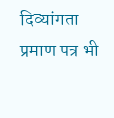दिव्यांगता प्रमाण पत्र भी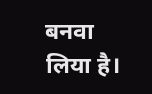बनवा लिया है।